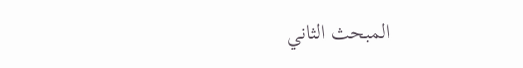المبحث الثاني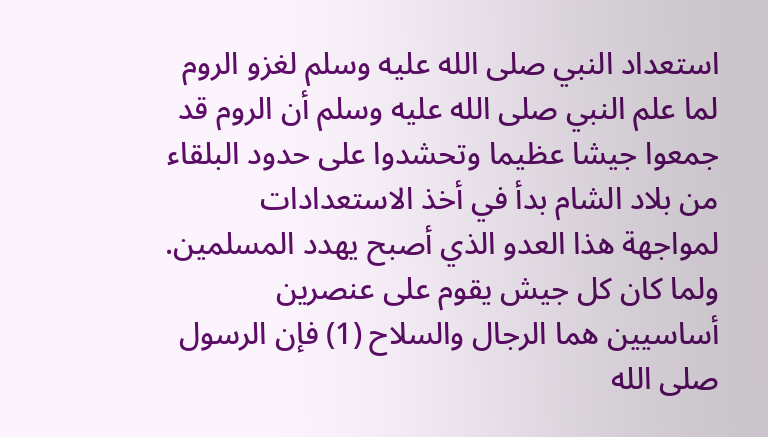استعداد النبي صلى الله عليه وسلم لغزو الروم
لما علم النبي صلى الله عليه وسلم أن الروم قد جمعوا جيشا عظيما وتحشدوا على حدود البلقاء من بلاد الشام بدأ في أخذ الاستعدادات لمواجهة هذا العدو الذي أصبح يهدد المسلمين.
ولما كان كل جيش يقوم على عنصرين أساسيين هما الرجال والسلاح (1) فإن الرسول صلى الله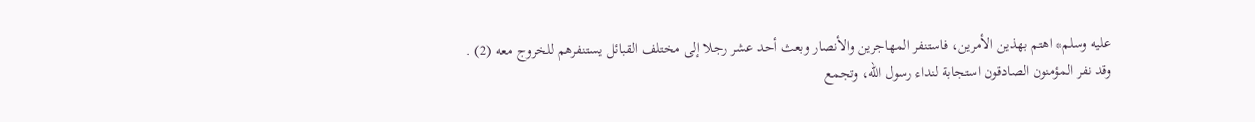عليه وسلم* اهتم بهذين الأمرين، فاستنفر المهاجرين والأنصار وبعث أحد عشر رجلا إلى مختلف القبائل يستنفرهم للخروج معه (2) .
وقد نفر المؤمنون الصادقون استجابة لنداء رسول الله، وتجمع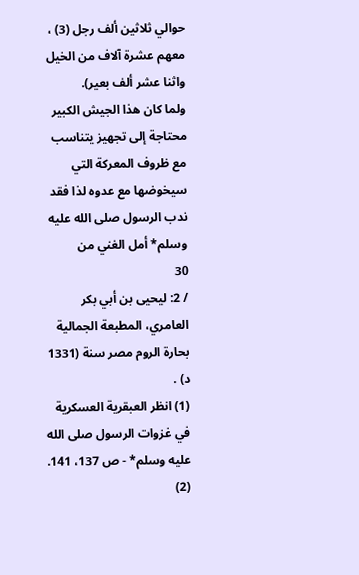حوالي ثلاثين ألف رجل (3) ، معهم عشرة آلاف من الخيل واثنا عشر ألف بعير).
ولما كان هذا الجيش الكبير محتاجة إلى تجهيز يتناسب مع ظروف المعركة التي سيخوضها مع عدوه لذا فقد ندب الرسول صلى الله عليه وسلم* أمل الغني من
30
/ 2: ليحيى بن أبي بكر العامري، المطبعة الجمالية بحارة الروم مصر سنة (1331 د) .
(1) انظر العبقرية العسكرية في غزوات الرسول صلى الله عليه وسلم* - ص 137، 141.
(2)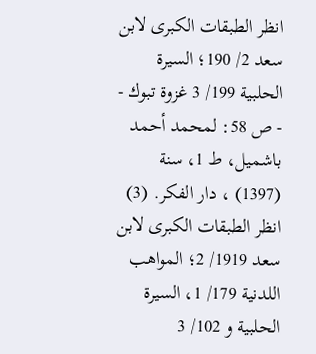انظر الطبقات الكبرى لابن سعد 2/ 190؛ السيرة الحلبية 199/ 3 غزوة تبوك - - ص 58: لمحمد أحمد باشميل، ط 1، سنة (1397) ، دار الفكر. (3) انظر الطبقات الكبرى لابن سعد 1919/ 2؛ المواهب اللدنية 179/ 1، السيرة الحلبية و 102/ 3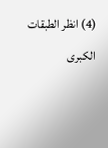(4) انظر الطبقات الكبرى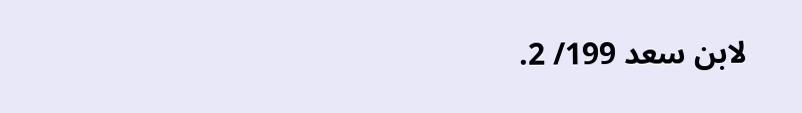لابن سعد 199/ 2.